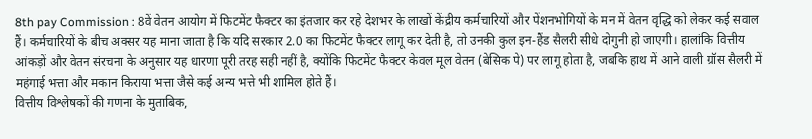8th pay Commission : 8वें वेतन आयोग में फिटमेंट फैक्टर का इंतजार कर रहे देशभर के लाखों केंद्रीय कर्मचारियों और पेंशनभोगियों के मन में वेतन वृद्धि को लेकर कई सवाल हैं। कर्मचारियों के बीच अक्सर यह माना जाता है कि यदि सरकार 2.0 का फिटमेंट फैक्टर लागू कर देती है, तो उनकी कुल इन-हैंड सैलरी सीधे दोगुनी हो जाएगी। हालांकि वित्तीय आंकड़ों और वेतन संरचना के अनुसार यह धारणा पूरी तरह सही नहीं है, क्योंकि फिटमेंट फैक्टर केवल मूल वेतन (बेसिक पे) पर लागू होता है, जबकि हाथ में आने वाली ग्रॉस सैलरी में महंगाई भत्ता और मकान किराया भत्ता जैसे कई अन्य भत्ते भी शामिल होते हैं।
वित्तीय विश्लेषकों की गणना के मुताबिक,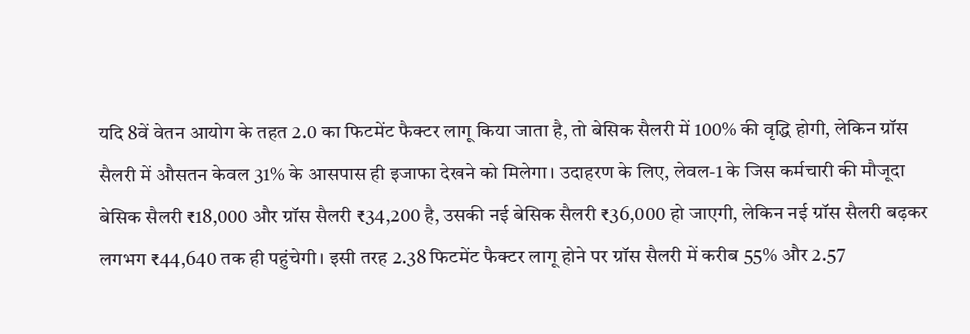यदि 8वें वेतन आयोग के तहत 2.0 का फिटमेंट फैक्टर लागू किया जाता है, तो बेसिक सैलरी में 100% की वृद्धि होगी, लेकिन ग्रॉस सैलरी में औसतन केवल 31% के आसपास ही इजाफा देखने को मिलेगा। उदाहरण के लिए, लेवल-1 के जिस कर्मचारी की मौजूदा बेसिक सैलरी ₹18,000 और ग्रॉस सैलरी ₹34,200 है, उसकी नई बेसिक सैलरी ₹36,000 हो जाएगी, लेकिन नई ग्रॉस सैलरी बढ़कर लगभग ₹44,640 तक ही पहुंचेगी। इसी तरह 2.38 फिटमेंट फैक्टर लागू होने पर ग्रॉस सैलरी में करीब 55% और 2.57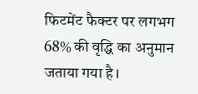फिटमेंट फैक्टर पर लगभग 68% की वृद्धि का अनुमान जताया गया है।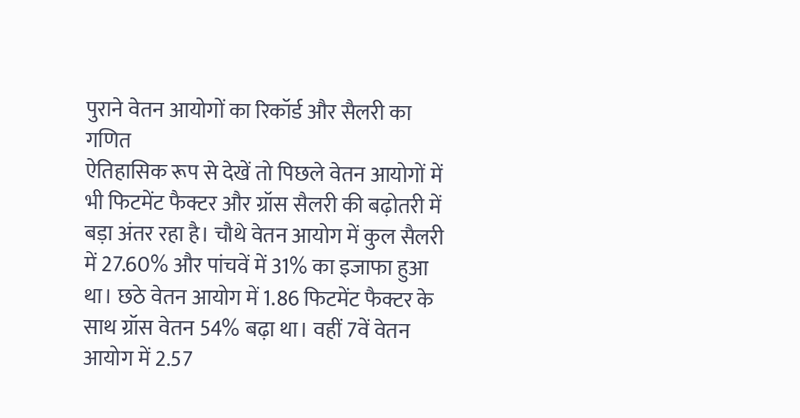पुराने वेतन आयोगों का रिकॉर्ड और सैलरी का गणित
ऐतिहासिक रूप से देखें तो पिछले वेतन आयोगों में भी फिटमेंट फैक्टर और ग्रॉस सैलरी की बढ़ोतरी में बड़ा अंतर रहा है। चौथे वेतन आयोग में कुल सैलरी में 27.60% और पांचवें में 31% का इजाफा हुआ था। छठे वेतन आयोग में 1.86 फिटमेंट फैक्टर के साथ ग्रॉस वेतन 54% बढ़ा था। वहीं 7वें वेतन आयोग में 2.57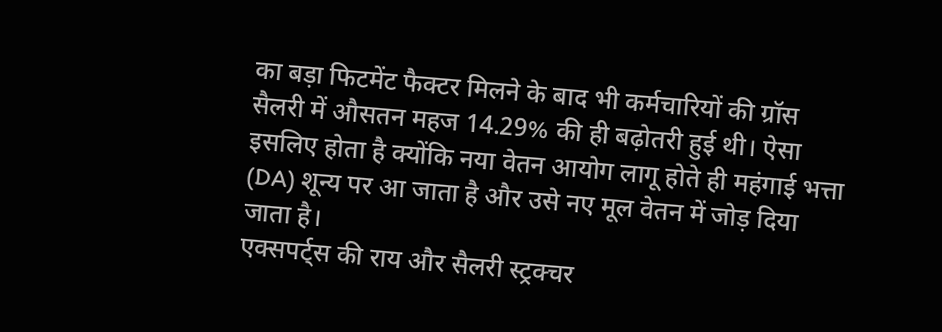का बड़ा फिटमेंट फैक्टर मिलने के बाद भी कर्मचारियों की ग्रॉस सैलरी में औसतन महज 14.29% की ही बढ़ोतरी हुई थी। ऐसा इसलिए होता है क्योंकि नया वेतन आयोग लागू होते ही महंगाई भत्ता (DA) शून्य पर आ जाता है और उसे नए मूल वेतन में जोड़ दिया जाता है।
एक्सपर्ट्स की राय और सैलरी स्ट्रक्चर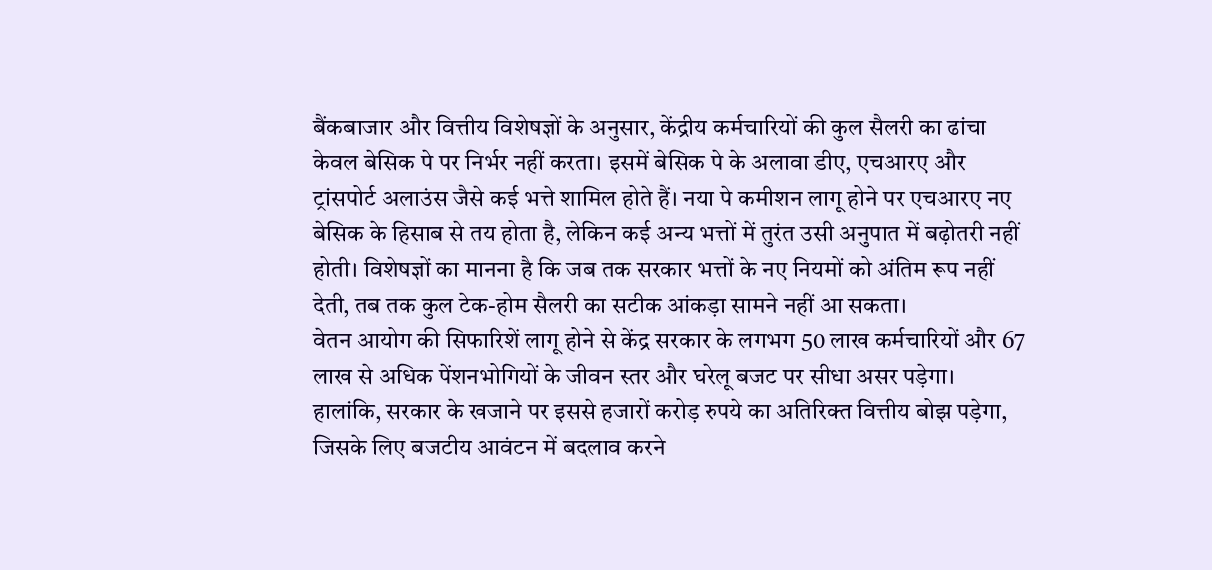बैंकबाजार और वित्तीय विशेषज्ञों के अनुसार, केंद्रीय कर्मचारियों की कुल सैलरी का ढांचा केवल बेसिक पे पर निर्भर नहीं करता। इसमें बेसिक पे के अलावा डीए, एचआरए और ट्रांसपोर्ट अलाउंस जैसे कई भत्ते शामिल होते हैं। नया पे कमीशन लागू होने पर एचआरए नए बेसिक के हिसाब से तय होता है, लेकिन कई अन्य भत्तों में तुरंत उसी अनुपात में बढ़ोतरी नहीं होती। विशेषज्ञों का मानना है कि जब तक सरकार भत्तों के नए नियमों को अंतिम रूप नहीं देती, तब तक कुल टेक-होम सैलरी का सटीक आंकड़ा सामने नहीं आ सकता।
वेतन आयोग की सिफारिशें लागू होने से केंद्र सरकार के लगभग 50 लाख कर्मचारियों और 67 लाख से अधिक पेंशनभोगियों के जीवन स्तर और घरेलू बजट पर सीधा असर पड़ेगा। हालांकि, सरकार के खजाने पर इससे हजारों करोड़ रुपये का अतिरिक्त वित्तीय बोझ पड़ेगा, जिसके लिए बजटीय आवंटन में बदलाव करने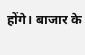होंगे। बाजार के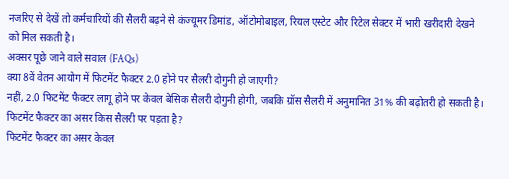नजरिए से देखें तो कर्मचारियों की सैलरी बढ़ने से कंज्यूमर डिमांड, ऑटोमोबाइल, रियल एस्टेट और रिटेल सेक्टर में भारी खरीदारी देखने को मिल सकती है।
अक्सर पूछे जाने वाले सवाल (FAQs)
क्या 8वें वेतन आयोग में फिटमेंट फैक्टर 2.0 होने पर सैलरी दोगुनी हो जाएगी?
नहीं, 2.0 फिटमेंट फैक्टर लागू होने पर केवल बेसिक सैलरी दोगुनी होगी, जबकि ग्रॉस सैलरी में अनुमानित 31% की बढ़ोतरी हो सकती है।
फिटमेंट फैक्टर का असर किस सैलरी पर पड़ता है?
फिटमेंट फैक्टर का असर केवल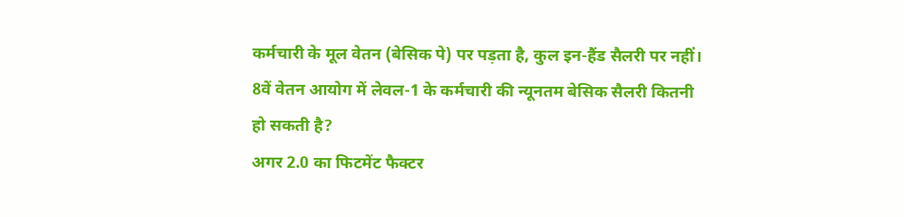कर्मचारी के मूल वेतन (बेसिक पे) पर पड़ता है, कुल इन-हैंड सैलरी पर नहीं।
8वें वेतन आयोग में लेवल-1 के कर्मचारी की न्यूनतम बेसिक सैलरी कितनी हो सकती है?
अगर 2.0 का फिटमेंट फैक्टर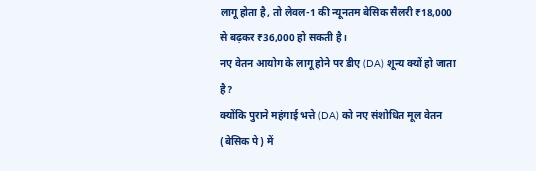लागू होता है, तो लेवल-1 की न्यूनतम बेसिक सैलरी ₹18,000 से बढ़कर ₹36,000 हो सकती है।
नए वेतन आयोग के लागू होने पर डीए (DA) शून्य क्यों हो जाता है?
क्योंकि पुराने महंगाई भत्ते (DA) को नए संशोधित मूल वेतन (बेसिक पे) में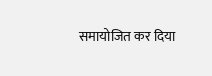समायोजित कर दिया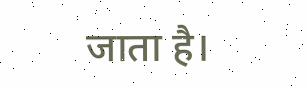जाता है।